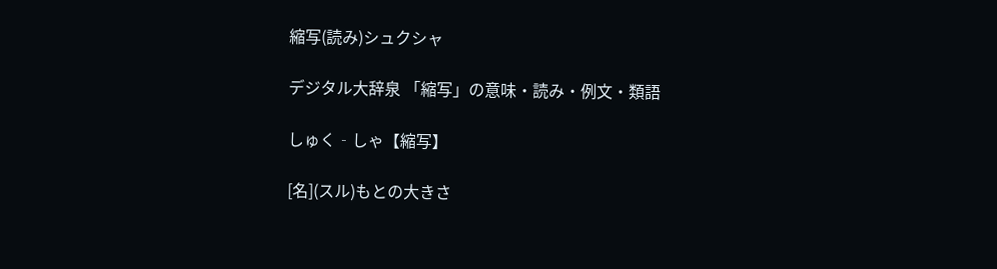縮写(読み)シュクシャ

デジタル大辞泉 「縮写」の意味・読み・例文・類語

しゅく‐しゃ【縮写】

[名](スル)もとの大きさ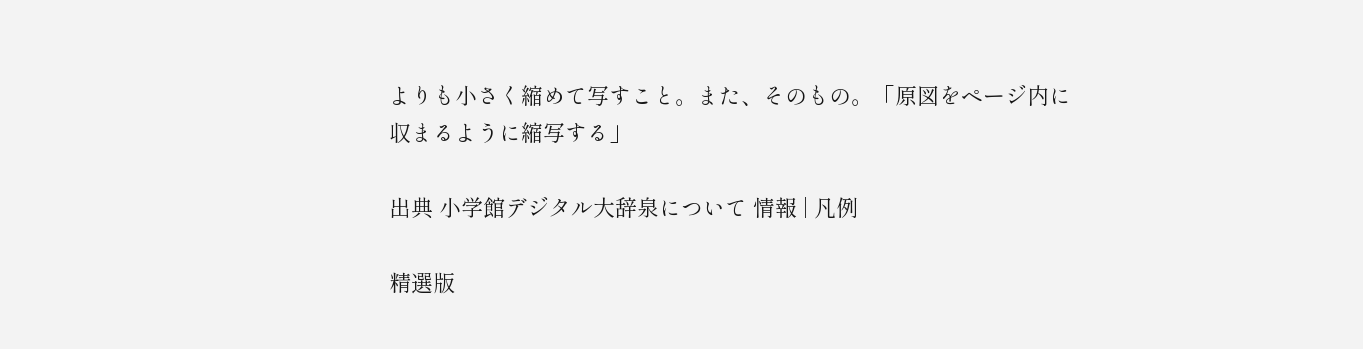よりも小さく縮めて写すこと。また、そのもの。「原図をページ内に収まるように縮写する」

出典 小学館デジタル大辞泉について 情報 | 凡例

精選版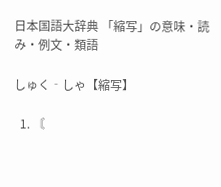日本国語大辞典 「縮写」の意味・読み・例文・類語

しゅく‐しゃ【縮写】

  1. 〘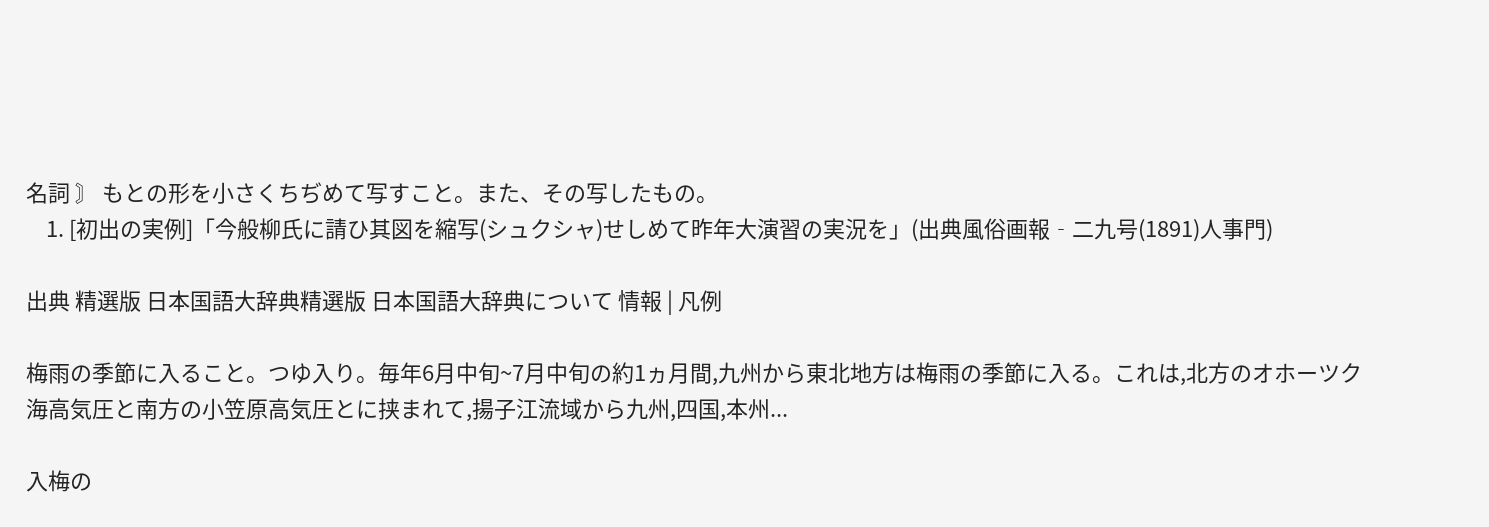名詞 〙 もとの形を小さくちぢめて写すこと。また、その写したもの。
    1. [初出の実例]「今般柳氏に請ひ其図を縮写(シュクシャ)せしめて昨年大演習の実況を」(出典風俗画報‐二九号(1891)人事門)

出典 精選版 日本国語大辞典精選版 日本国語大辞典について 情報 | 凡例

梅雨の季節に入ること。つゆ入り。毎年6月中旬~7月中旬の約1ヵ月間,九州から東北地方は梅雨の季節に入る。これは,北方のオホーツク海高気圧と南方の小笠原高気圧とに挟まれて,揚子江流域から九州,四国,本州...

入梅の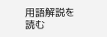用語解説を読む